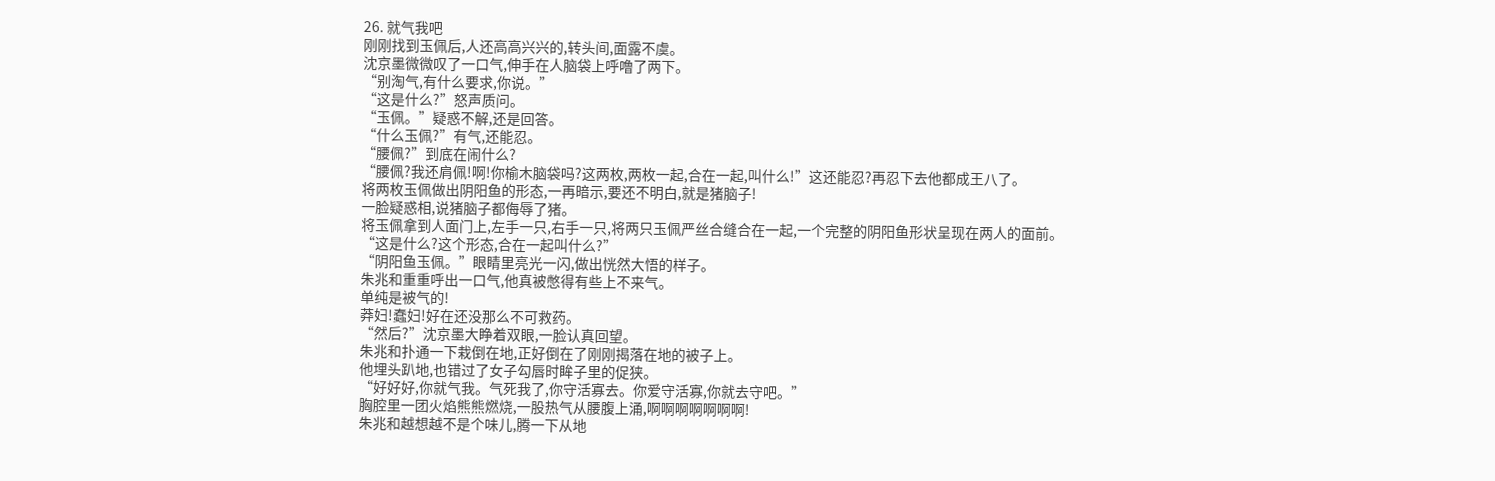26. 就气我吧
刚刚找到玉佩后,人还高高兴兴的,转头间,面露不虞。
沈京墨微微叹了一口气,伸手在人脑袋上呼噜了两下。
“别淘气,有什么要求,你说。”
“这是什么?”怒声质问。
“玉佩。”疑惑不解,还是回答。
“什么玉佩?”有气,还能忍。
“腰佩?”到底在闹什么?
“腰佩?我还肩佩!啊!你榆木脑袋吗?这两枚,两枚一起,合在一起,叫什么!”这还能忍?再忍下去他都成王八了。
将两枚玉佩做出阴阳鱼的形态,一再暗示,要还不明白,就是猪脑子!
一脸疑惑相,说猪脑子都侮辱了猪。
将玉佩拿到人面门上,左手一只,右手一只,将两只玉佩严丝合缝合在一起,一个完整的阴阳鱼形状呈现在两人的面前。
“这是什么?这个形态,合在一起叫什么?”
“阴阳鱼玉佩。”眼睛里亮光一闪,做出恍然大悟的样子。
朱兆和重重呼出一口气,他真被憋得有些上不来气。
单纯是被气的!
莽妇!蠢妇!好在还没那么不可救药。
“然后?”沈京墨大睁着双眼,一脸认真回望。
朱兆和扑通一下栽倒在地,正好倒在了刚刚揭落在地的被子上。
他埋头趴地,也错过了女子勾唇时眸子里的促狭。
“好好好,你就气我。气死我了,你守活寡去。你爱守活寡,你就去守吧。”
胸腔里一团火焰熊熊燃烧,一股热气从腰腹上涌,啊啊啊啊啊啊啊!
朱兆和越想越不是个味儿,腾一下从地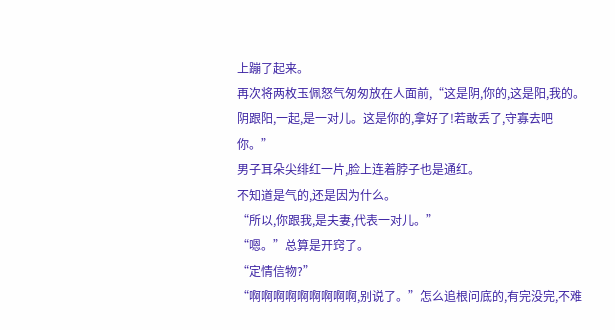上蹦了起来。
再次将两枚玉佩怒气匆匆放在人面前,“这是阴,你的,这是阳,我的。阴跟阳,一起,是一对儿。这是你的,拿好了!若敢丢了,守寡去吧你。”
男子耳朵尖绯红一片,脸上连着脖子也是通红。
不知道是气的,还是因为什么。
“所以,你跟我,是夫妻,代表一对儿。”
“嗯。”总算是开窍了。
“定情信物?”
“啊啊啊啊啊啊啊啊啊,别说了。”怎么追根问底的,有完没完,不难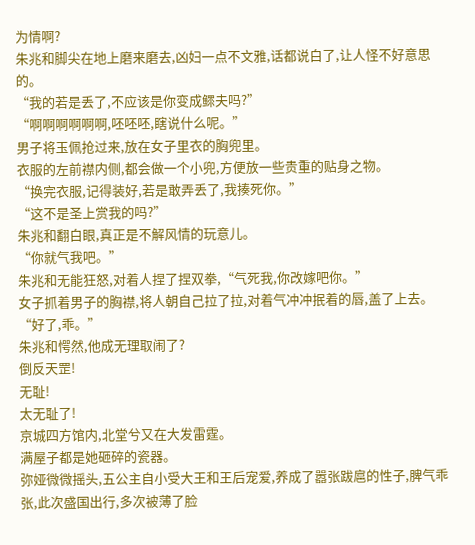为情啊?
朱兆和脚尖在地上磨来磨去,凶妇一点不文雅,话都说白了,让人怪不好意思的。
“我的若是丢了,不应该是你变成鳏夫吗?”
“啊啊啊啊啊啊,呸呸呸,瞎说什么呢。”
男子将玉佩抢过来,放在女子里衣的胸兜里。
衣服的左前襟内侧,都会做一个小兜,方便放一些贵重的贴身之物。
“换完衣服,记得装好,若是敢弄丢了,我揍死你。”
“这不是圣上赏我的吗?”
朱兆和翻白眼,真正是不解风情的玩意儿。
“你就气我吧。”
朱兆和无能狂怒,对着人捏了捏双拳,“气死我,你改嫁吧你。”
女子抓着男子的胸襟,将人朝自己拉了拉,对着气冲冲抿着的唇,盖了上去。
“好了,乖。”
朱兆和愕然,他成无理取闹了?
倒反天罡!
无耻!
太无耻了!
京城四方馆内,北堂兮又在大发雷霆。
满屋子都是她砸碎的瓷器。
弥娅微微摇头,五公主自小受大王和王后宠爱,养成了嚣张跋扈的性子,脾气乖张,此次盛国出行,多次被薄了脸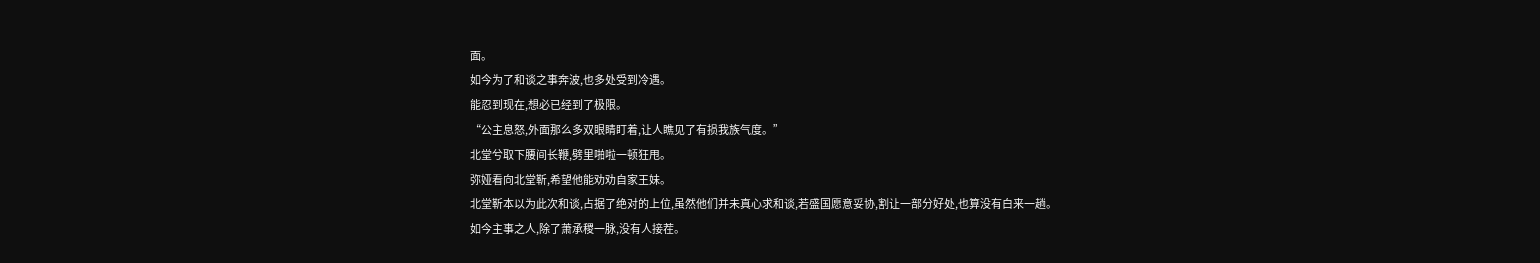面。
如今为了和谈之事奔波,也多处受到冷遇。
能忍到现在,想必已经到了极限。
“公主息怒,外面那么多双眼睛盯着,让人瞧见了有损我族气度。”
北堂兮取下腰间长鞭,劈里啪啦一顿狂甩。
弥娅看向北堂靳,希望他能劝劝自家王妹。
北堂靳本以为此次和谈,占据了绝对的上位,虽然他们并未真心求和谈,若盛国愿意妥协,割让一部分好处,也算没有白来一趟。
如今主事之人,除了萧承稷一脉,没有人接茬。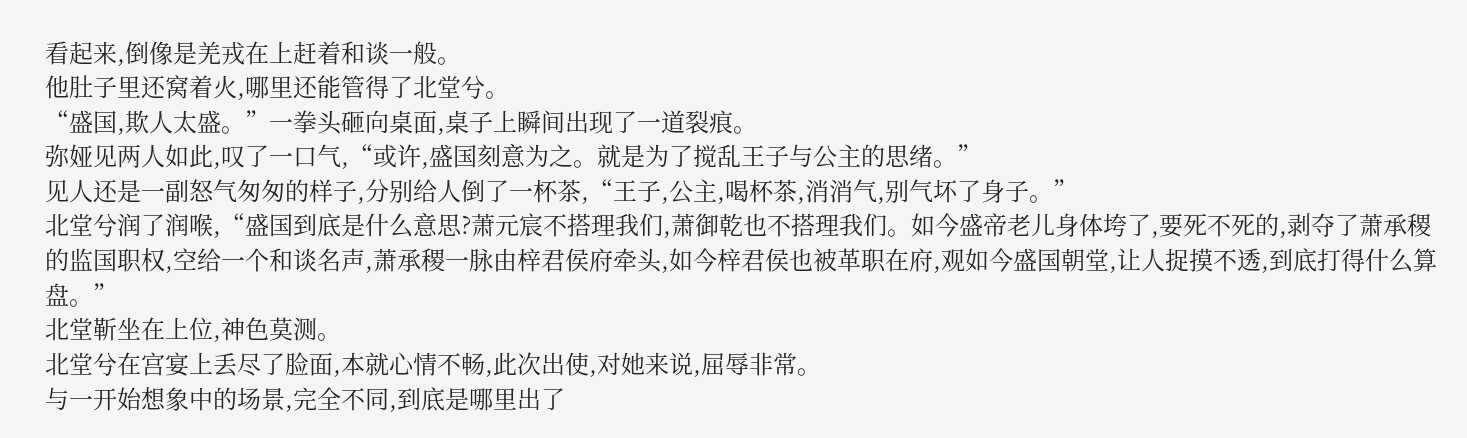看起来,倒像是羌戎在上赶着和谈一般。
他肚子里还窝着火,哪里还能管得了北堂兮。
“盛国,欺人太盛。”一拳头砸向桌面,桌子上瞬间出现了一道裂痕。
弥娅见两人如此,叹了一口气,“或许,盛国刻意为之。就是为了搅乱王子与公主的思绪。”
见人还是一副怒气匆匆的样子,分别给人倒了一杯茶,“王子,公主,喝杯茶,消消气,别气坏了身子。”
北堂兮润了润喉,“盛国到底是什么意思?萧元宸不搭理我们,萧御乾也不搭理我们。如今盛帝老儿身体垮了,要死不死的,剥夺了萧承稷的监国职权,空给一个和谈名声,萧承稷一脉由梓君侯府牵头,如今梓君侯也被革职在府,观如今盛国朝堂,让人捉摸不透,到底打得什么算盘。”
北堂靳坐在上位,神色莫测。
北堂兮在宫宴上丢尽了脸面,本就心情不畅,此次出使,对她来说,屈辱非常。
与一开始想象中的场景,完全不同,到底是哪里出了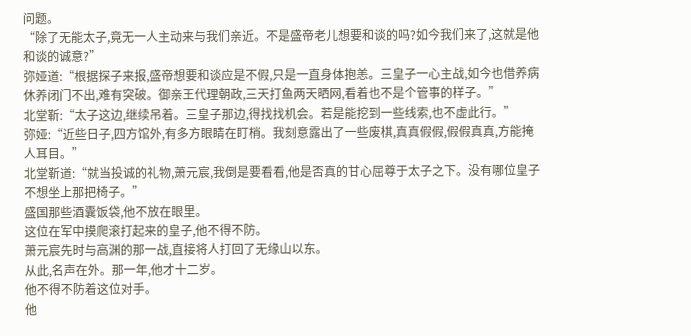问题。
“除了无能太子,竟无一人主动来与我们亲近。不是盛帝老儿想要和谈的吗?如今我们来了,这就是他和谈的诚意?”
弥娅道:“根据探子来报,盛帝想要和谈应是不假,只是一直身体抱恙。三皇子一心主战,如今也借养病休养闭门不出,难有突破。御亲王代理朝政,三天打鱼两天晒网,看着也不是个管事的样子。”
北堂靳:“太子这边,继续吊着。三皇子那边,得找找机会。若是能挖到一些线索,也不虚此行。”
弥娅:“近些日子,四方馆外,有多方眼睛在盯梢。我刻意露出了一些废棋,真真假假,假假真真,方能掩人耳目。”
北堂靳道:“就当投诚的礼物,萧元宸,我倒是要看看,他是否真的甘心屈尊于太子之下。没有哪位皇子不想坐上那把椅子。”
盛国那些酒囊饭袋,他不放在眼里。
这位在军中摸爬滚打起来的皇子,他不得不防。
萧元宸先时与高渊的那一战,直接将人打回了无缘山以东。
从此,名声在外。那一年,他才十二岁。
他不得不防着这位对手。
他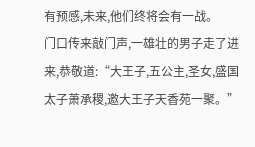有预感,未来,他们终将会有一战。
门口传来敲门声,一雄壮的男子走了进来,恭敬道:“大王子,五公主,圣女,盛国太子萧承稷,邀大王子天香苑一聚。”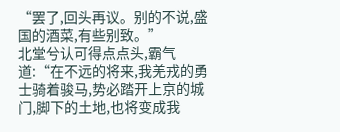“罢了,回头再议。别的不说,盛国的酒菜,有些别致。”
北堂兮认可得点点头,霸气道:“在不远的将来,我羌戎的勇士骑着骏马,势必踏开上京的城门,脚下的土地,也将变成我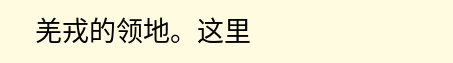羌戎的领地。这里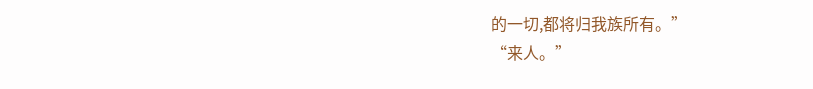的一切,都将归我族所有。”
“来人。”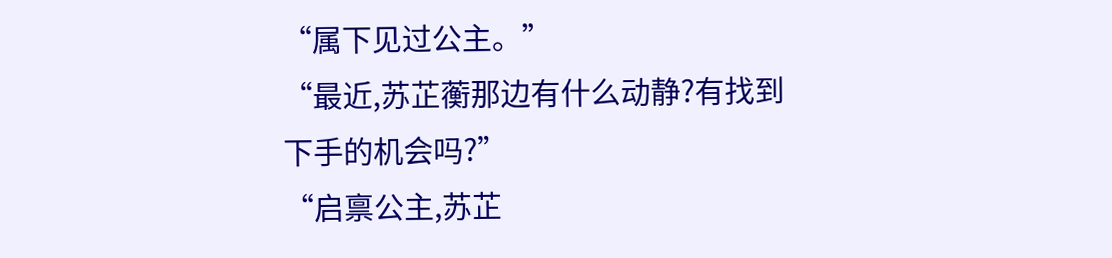“属下见过公主。”
“最近,苏芷蘅那边有什么动静?有找到下手的机会吗?”
“启禀公主,苏芷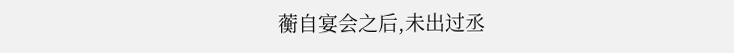蘅自宴会之后,未出过丞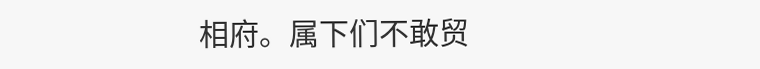相府。属下们不敢贸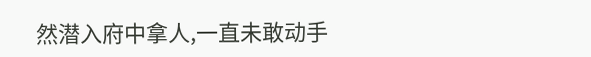然潜入府中拿人,一直未敢动手